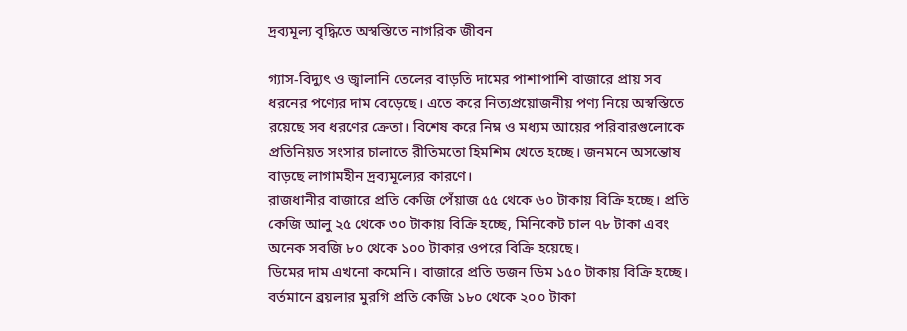দ্রব্যমূল্য বৃদ্ধিতে অস্বস্তিতে নাগরিক জীবন

গ্যাস-বিদ্যুৎ ও জ্বালানি তেলের বাড়তি দামের পাশাপাশি বাজারে প্রায় সব ধরনের পণ্যের দাম বেড়েছে। এতে করে নিত্যপ্রয়োজনীয় পণ্য নিয়ে অস্বস্তিতে রয়েছে সব ধরণের ক্রেতা। বিশেষ করে নিম্ন ও মধ্যম আয়ের পরিবারগুলোকে প্রতিনিয়ত সংসার চালাতে রীতিমতো হিমশিম খেতে হচ্ছে। জনমনে অসন্তোষ বাড়ছে লাগামহীন দ্রব্যমূল্যের কারণে।
রাজধানীর বাজারে প্রতি কেজি পেঁয়াজ ৫৫ থেকে ৬০ টাকায় বিক্রি হচ্ছে। প্রতি কেজি আলু ২৫ থেকে ৩০ টাকায় বিক্রি হচ্ছে, মিনিকেট চাল ৭৮ টাকা এবং অনেক সবজি ৮০ থেকে ১০০ টাকার ওপরে বিক্রি হয়েছে।
ডিমের দাম এখনো কমেনি। বাজারে প্রতি ডজন ডিম ১৫০ টাকায় বিক্রি হচ্ছে। বর্তমানে ব্রয়লার মুরগি প্রতি কেজি ১৮০ থেকে ২০০ টাকা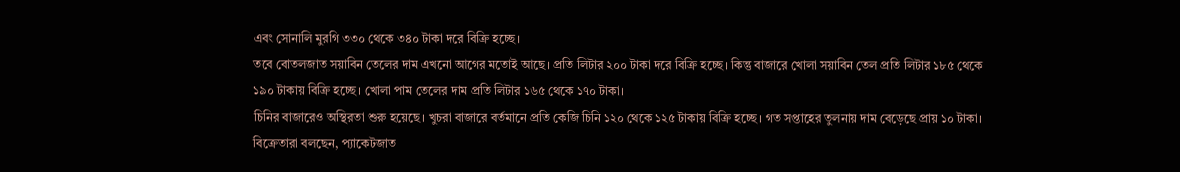এবং সোনালি মুরগি ৩৩০ থেকে ৩৪০ টাকা দরে বিক্রি হচ্ছে।
তবে বোতলজাত সয়াবিন তেলের দাম এখনো আগের মতোই আছে। প্রতি লিটার ২০০ টাকা দরে বিক্রি হচ্ছে। কিন্তু বাজারে খোলা সয়াবিন তেল প্রতি লিটার ১৮৫ থেকে ১৯০ টাকায় বিক্রি হচ্ছে। খোলা পাম তেলের দাম প্রতি লিটার ১৬৫ থেকে ১৭০ টাকা।
চিনির বাজারেও অস্থিরতা শুরু হয়েছে। খুচরা বাজারে বর্তমানে প্রতি কেজি চিনি ১২০ থেকে ১২৫ টাকায় বিক্রি হচ্ছে। গত সপ্তাহের তুলনায় দাম বেড়েছে প্রায় ১০ টাকা। বিক্রেতারা বলছেন, প্যাকেটজাত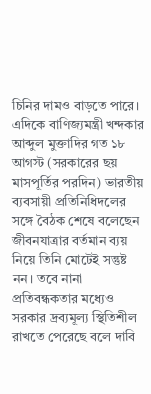চিনির দামও বাড়তে পারে।
এদিকে বাণিজ্যমন্ত্রী খন্দকার আব্দুল মুক্তাদির গত ১৮ আগস্ট (সরকারের ছয় মাসপূর্তির পরদিন) ভারতীয় ব্যবসায়ী প্রতিনিধিদলের সঙ্গে বৈঠক শেষে বলেছেন জীবনযাত্রার বর্তমান ব্যয় নিয়ে তিনি মোটেই সন্তুষ্ট নন। তবে নানা প্রতিবন্ধকতার মধ্যেও সরকার দ্রব্যমূল্য স্থিতিশীল রাখতে পেরেছে বলে দাবি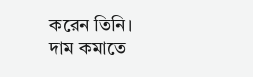করেন তিনি। দাম কমাতে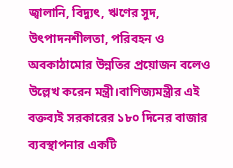জ্বালানি, বিদ্যুৎ, ঋণের সুদ, উৎপাদনশীলতা, পরিবহন ও অবকাঠামোর উন্নতির প্রয়োজন বলেও উল্লেখ করেন মন্ত্রী।বাণিজ্যমন্ত্রীর এই বক্তব্যই সরকারের ১৮০ দিনের বাজার ব্যবস্থাপনার একটি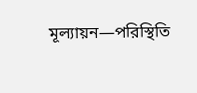মূল্যায়ন—পরিস্থিতি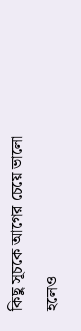কিছু সূচকে আগের চেয়ে ভালো হলেও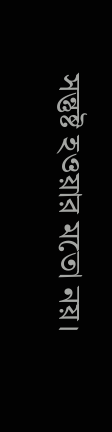সন্তুষ্ট হওয়ার মতো নয়।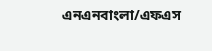এনএনবাংলা/এফএস